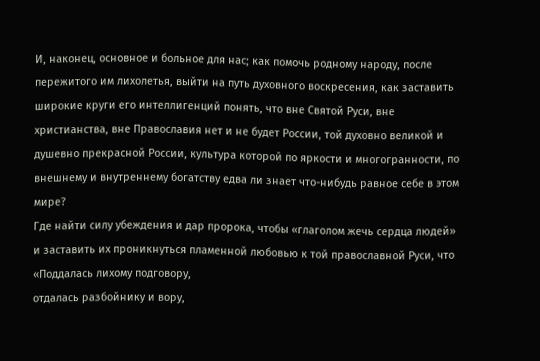И, наконец, основное и больное для нас; как помочь родному народу, после пережитого им лихолетья, выйти на путь духовного воскресения, как заставить широкие круги его интеллигенций понять, что вне Святой Руси, вне христианства, вне Православия нет и не будет России, той духовно великой и душевно прекрасной России, культура которой по яркости и многогранности, по внешнему и внутреннему богатству едва ли знает что-нибудь равное себе в этом мире?
Где найти силу убеждения и дар пророка, чтобы «глаголом жечь сердца людей» и заставить их проникнуться пламенной любовью к той православной Руси, что
«Поддалась лихому подговору,
отдалась разбойнику и вору,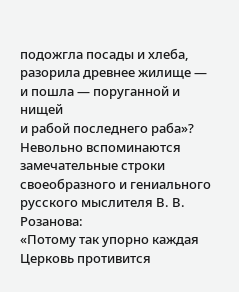подожгла посады и хлеба,
разорила древнее жилище —
и пошла — поруганной и нищей
и рабой последнего раба»?
Невольно вспоминаются замечательные строки своеобразного и гениального русского мыслителя В. В. Розанова:
«Потому так упорно каждая Церковь противится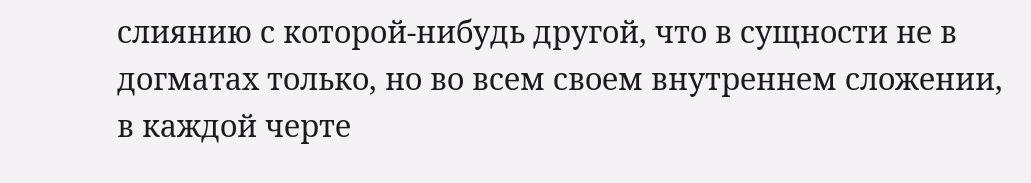слиянию с которой-нибудь другой, что в сущности не в догматах только, но во всем своем внутреннем сложении, в каждой черте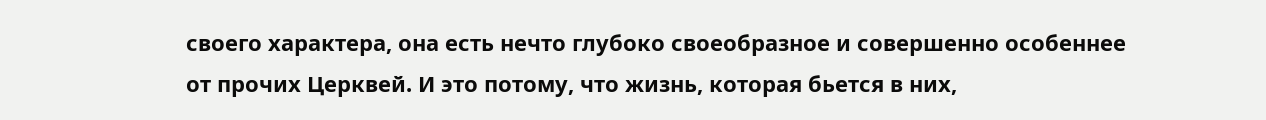своего характера, она есть нечто глубоко своеобразное и совершенно особеннее от прочих Церквей. И это потому, что жизнь, которая бьется в них,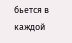бьется в каждой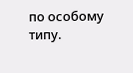по особому типу.